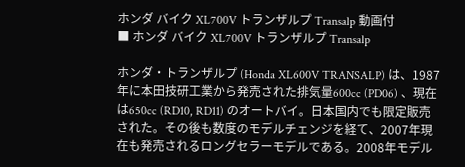ホンダ バイク XL700V トランザルプ Transalp 動画付
■ ホンダ バイク XL700V トランザルプ Transalp

ホンダ・トランザルプ (Honda XL600V TRANSALP) は、1987年に本田技研工業から発売された排気量600cc (PD06) 、現在は650cc (RD10, RD11) のオートバイ。日本国内でも限定販売された。その後も数度のモデルチェンジを経て、2007年現在も発売されるロングセラーモデルである。2008年モデル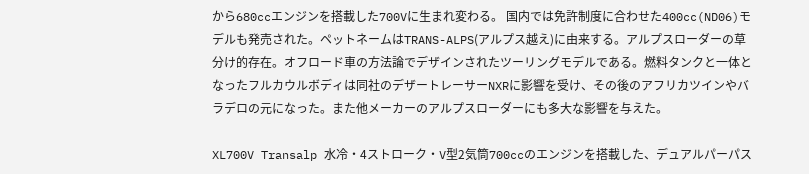から680ccエンジンを搭載した700Vに生まれ変わる。 国内では免許制度に合わせた400cc(ND06)モデルも発売された。ペットネームはTRANS-ALPS(アルプス越え)に由来する。アルプスローダーの草分け的存在。オフロード車の方法論でデザインされたツーリングモデルである。燃料タンクと一体となったフルカウルボディは同社のデザートレーサーNXRに影響を受け、その後のアフリカツインやバラデロの元になった。また他メーカーのアルプスローダーにも多大な影響を与えた。

XL700V Transalp 水冷・4ストローク・V型2気筒700ccのエンジンを搭載した、デュアルパーパス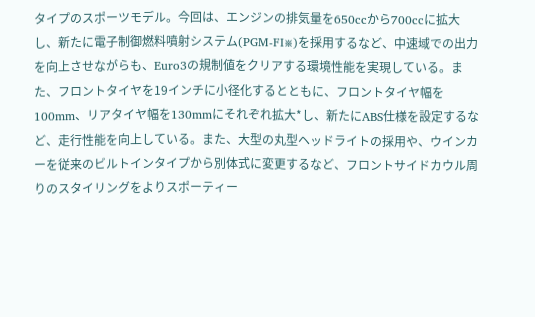タイプのスポーツモデル。今回は、エンジンの排気量を650ccから700ccに拡大し、新たに電子制御燃料噴射システム(PGM-FI※)を採用するなど、中速域での出力を向上させながらも、Euro3の規制値をクリアする環境性能を実現している。また、フロントタイヤを19インチに小径化するとともに、フロントタイヤ幅を100mm、リアタイヤ幅を130mmにそれぞれ拡大*し、新たにABS仕様を設定するなど、走行性能を向上している。また、大型の丸型ヘッドライトの採用や、ウインカーを従来のビルトインタイプから別体式に変更するなど、フロントサイドカウル周りのスタイリングをよりスポーティー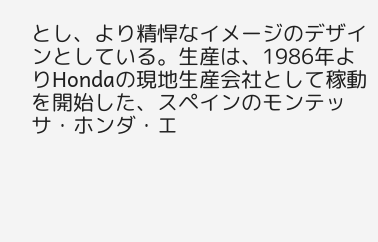とし、より精悍なイメージのデザインとしている。生産は、1986年よりHondaの現地生産会社として稼動を開始した、スペインのモンテッサ・ホンダ・エ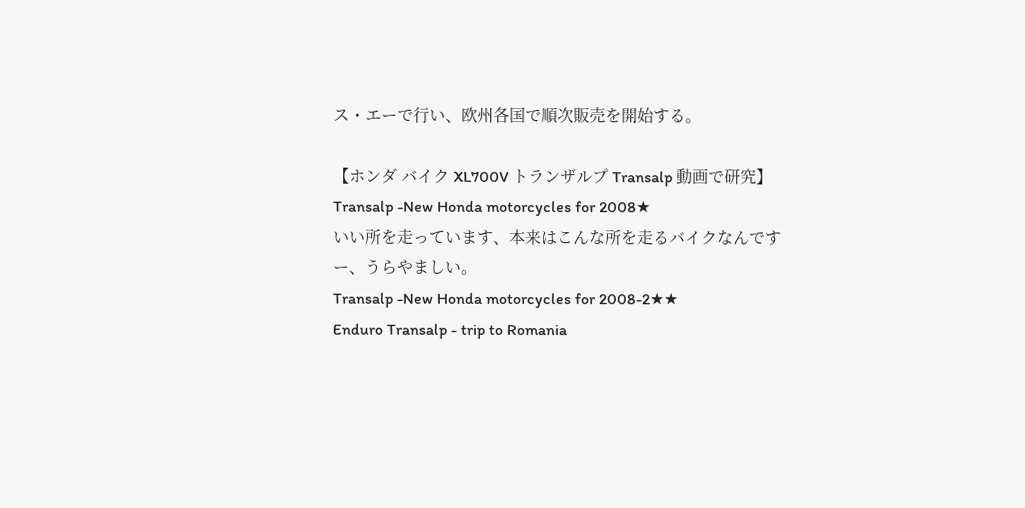ス・エーで行い、欧州各国で順次販売を開始する。

【ホンダ バイク XL700V トランザルプ Transalp 動画で研究】
Transalp -New Honda motorcycles for 2008★
いい所を走っています、本来はこんな所を走るバイクなんですー、うらやましい。
Transalp -New Honda motorcycles for 2008-2★★
Enduro Transalp - trip to Romania